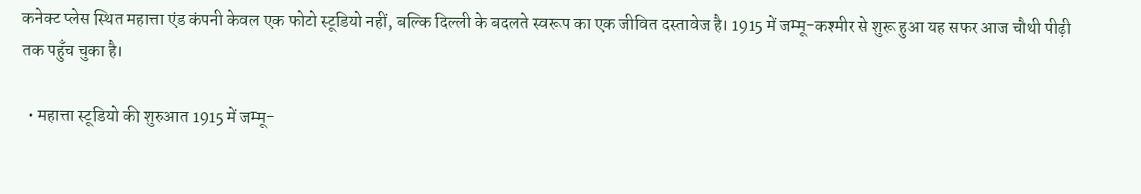कनेक्ट प्लेस स्थित महात्ता एंड कंपनी केवल एक फोटो स्टूडियो नहीं, बल्कि दिल्ली के बदलते स्वरूप का एक जीवित दस्तावेज है। 1915 में जम्मू-कश्मीर से शुरू हुआ यह सफर आज चौथी पीढ़ी तक पहुँच चुका है।

  • महात्ता स्टूडियो की शुरुआत 1915 में जम्मू-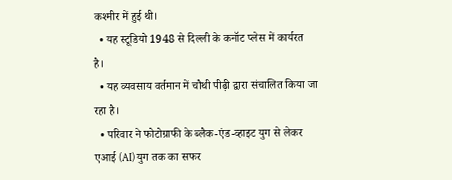कश्मीर में हुई थी।
  • यह स्टूडियो 1948 से दिल्ली के कनॉट प्लेस में कार्यरत है।
  • यह व्यवसाय वर्तमान में चौथी पीढ़ी द्वारा संचालित किया जा रहा है।
  • परिवार ने फोटोग्राफी के ब्लैक-एंड-व्हाइट युग से लेकर एआई (AI) युग तक का सफर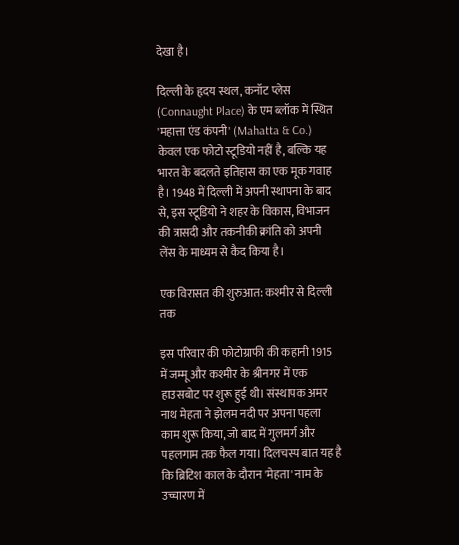देखा है।

दिल्ली के हृदय स्थल, कनॉट प्लेस (Connaught Place) के एम ब्लॉक में स्थित 'महात्ता एंड कंपनी' (Mahatta & Co.) केवल एक फोटो स्टूडियो नहीं है, बल्कि यह भारत के बदलते इतिहास का एक मूक गवाह है। 1948 में दिल्ली में अपनी स्थापना के बाद से, इस स्टूडियो ने शहर के विकास, विभाजन की त्रासदी और तकनीकी क्रांति को अपनी लेंस के माध्यम से कैद किया है।

एक विरासत की शुरुआत: कश्मीर से दिल्ली तक

इस परिवार की फोटोग्राफी की कहानी 1915 में जम्मू और कश्मीर के श्रीनगर में एक हाउसबोट पर शुरू हुई थी। संस्थापक अमर नाथ मेहता ने झेलम नदी पर अपना पहला काम शुरू किया, जो बाद में गुलमर्ग और पहलगाम तक फैल गया। दिलचस्प बात यह है कि ब्रिटिश काल के दौरान 'मेहता' नाम के उच्चारण में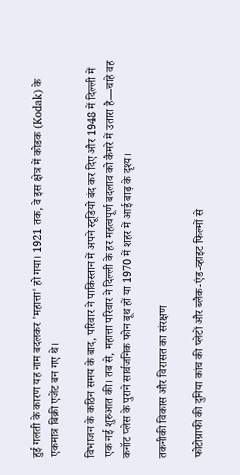हुई गलती के कारण यह नाम बदलकर 'महात्ता' हो गया। 1921 तक, वे इस क्षेत्र में कोडक (Kodak) के एकमात्र बिक्री एजेंट बन गए थे।

विभाजन के कठिन समय के बाद, परिवार ने पाकिस्तान में अपने स्टूडियो बंद कर दिए और 1948 में दिल्ली में एक नई शुरुआत की। तब से, महात्ता परिवार ने दिल्ली के हर महत्वपूर्ण बदलाव को कैमरे में उतारा है—चाहे वह कनॉट प्लेस के पुराने सार्वजनिक फोन बूथ हों या 1970 में शहर में आई बाढ़ के दृश्य।

तकनीकी विकास और विरासत का संरक्षण

फोटोग्राफी की दुनिया कांच की प्लेटों और ब्लैक-एंड-व्हाइट फिल्मों से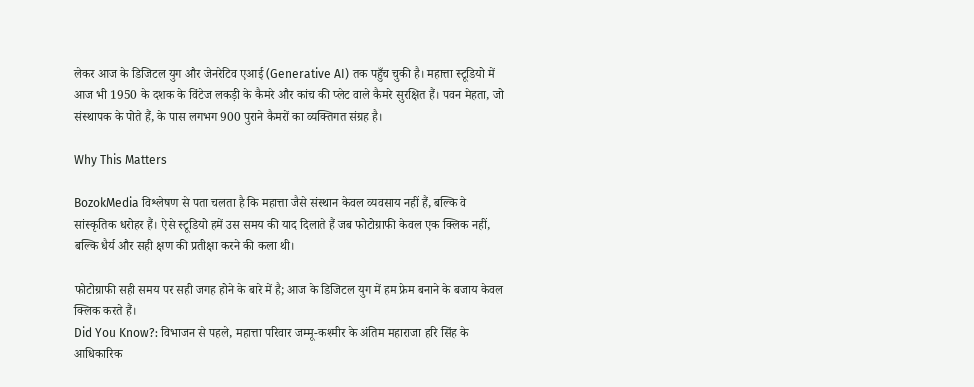लेकर आज के डिजिटल युग और जेनरेटिव एआई (Generative AI) तक पहुँच चुकी है। महात्ता स्टूडियो में आज भी 1950 के दशक के विंटेज लकड़ी के कैमरे और कांच की प्लेट वाले कैमरे सुरक्षित हैं। पवन मेहता, जो संस्थापक के पोते हैं, के पास लगभग 900 पुराने कैमरों का व्यक्तिगत संग्रह है।

Why This Matters

BozokMedia विश्लेषण से पता चलता है कि महात्ता जैसे संस्थान केवल व्यवसाय नहीं हैं, बल्कि वे सांस्कृतिक धरोहर हैं। ऐसे स्टूडियो हमें उस समय की याद दिलाते हैं जब फोटोग्राफी केवल एक क्लिक नहीं, बल्कि धैर्य और सही क्षण की प्रतीक्षा करने की कला थी।

फोटोग्राफी सही समय पर सही जगह होने के बारे में है; आज के डिजिटल युग में हम फ्रेम बनाने के बजाय केवल क्लिक करते हैं।
Did You Know?: विभाजन से पहले, महात्ता परिवार जम्मू-कश्मीर के अंतिम महाराजा हरि सिंह के आधिकारिक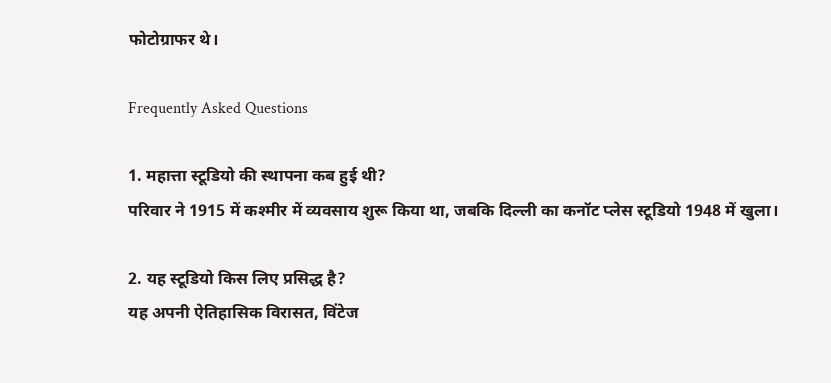फोटोग्राफर थे।

Frequently Asked Questions

1. महात्ता स्टूडियो की स्थापना कब हुई थी?
परिवार ने 1915 में कश्मीर में व्यवसाय शुरू किया था, जबकि दिल्ली का कनॉट प्लेस स्टूडियो 1948 में खुला।

2. यह स्टूडियो किस लिए प्रसिद्ध है?
यह अपनी ऐतिहासिक विरासत, विंटेज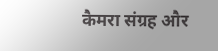कैमरा संग्रह और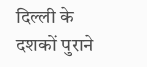दिल्ली के दशकों पुराने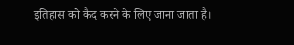इतिहास को कैद करने के लिए जाना जाता है।